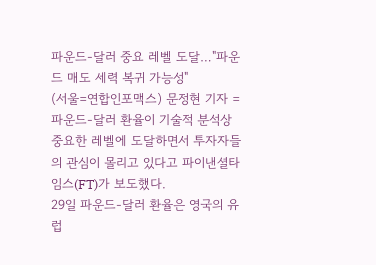파운드-달러 중요 레벨 도달…"파운드 매도 세력 복귀 가능성"
(서울=연합인포맥스) 문정현 기자 = 파운드-달러 환율이 기술적 분석상 중요한 레벨에 도달하면서 투자자들의 관심이 몰리고 있다고 파이낸셜타임스(FT)가 보도했다.
29일 파운드-달러 환율은 영국의 유럽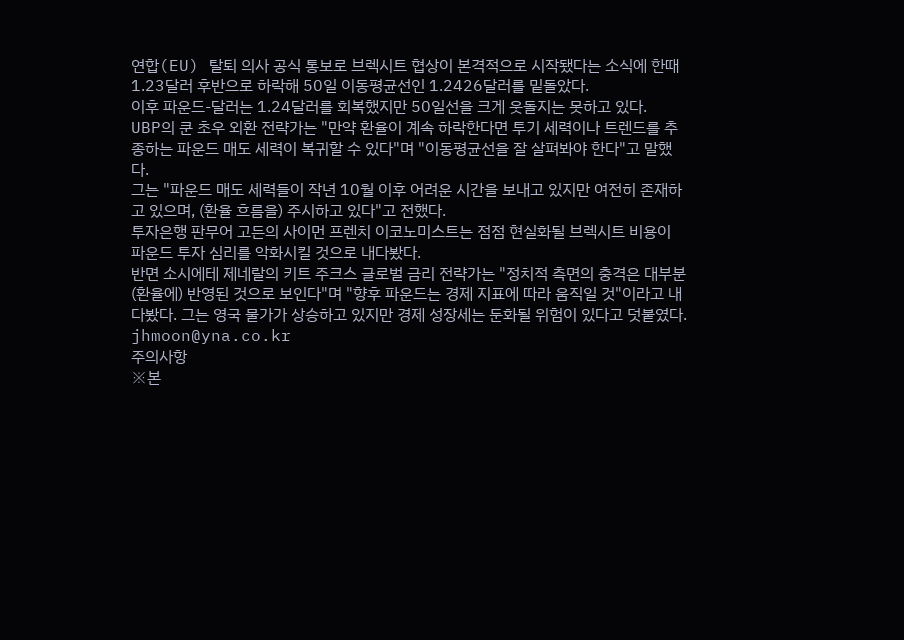연합(EU) 탈퇴 의사 공식 통보로 브렉시트 협상이 본격적으로 시작됐다는 소식에 한때 1.23달러 후반으로 하락해 50일 이동평균선인 1.2426달러를 밑돌았다.
이후 파운드-달러는 1.24달러를 회복했지만 50일선을 크게 웃돌지는 못하고 있다.
UBP의 쿤 초우 외환 전략가는 "만약 환율이 계속 하락한다면 투기 세력이나 트렌드를 추종하는 파운드 매도 세력이 복귀할 수 있다"며 "이동평균선을 잘 살펴봐야 한다"고 말했다.
그는 "파운드 매도 세력들이 작년 10월 이후 어려운 시간을 보내고 있지만 여전히 존재하고 있으며, (환율 흐름을) 주시하고 있다"고 전했다.
투자은행 판무어 고든의 사이먼 프렌치 이코노미스트는 점점 현실화될 브렉시트 비용이 파운드 투자 심리를 악화시킬 것으로 내다봤다.
반면 소시에테 제네랄의 키트 주크스 글로벌 금리 전략가는 "정치적 측면의 충격은 대부분 (환율에) 반영된 것으로 보인다"며 "향후 파운드는 경제 지표에 따라 움직일 것"이라고 내다봤다. 그는 영국 물가가 상승하고 있지만 경제 성장세는 둔화될 위험이 있다고 덧붙였다.
jhmoon@yna.co.kr
주의사항
※본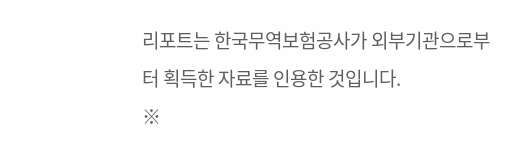리포트는 한국무역보험공사가 외부기관으로부터 획득한 자료를 인용한 것입니다.
※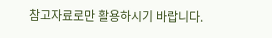참고자료로만 활용하시기 바랍니다.